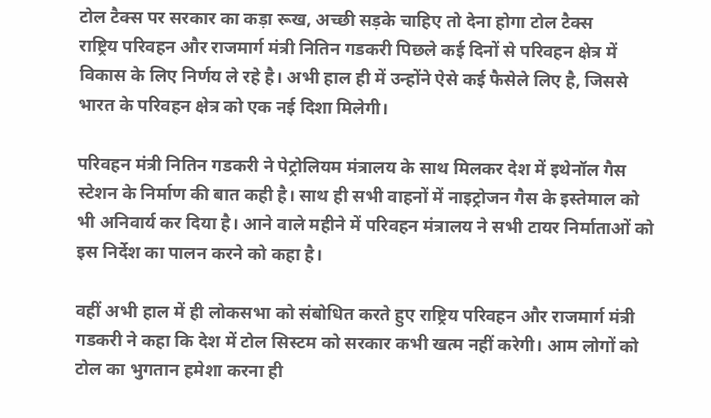टोल टैक्स पर सरकार का कड़ा रूख, अच्छी सड़के चाहिए तो देना होगा टोल टैक्स
राष्ट्रिय परिवहन और राजमार्ग मंत्री नितिन गडकरी पिछले कई दिनों से परिवहन क्षेत्र में विकास के लिए निर्णय ले रहे है। अभी हाल ही में उन्होंने ऐसे कई फैसेले लिए है, जिससे भारत के परिवहन क्षेत्र को एक नई दिशा मिलेगी।

परिवहन मंत्री नितिन गडकरी ने पेट्रोलियम मंत्रालय के साथ मिलकर देश में इथेनॉल गैस स्टेशन के निर्माण की बात कही है। साथ ही सभी वाहनों में नाइट्रोजन गैस के इस्तेमाल को भी अनिवार्य कर दिया है। आने वाले महीने में परिवहन मंत्रालय ने सभी टायर निर्माताओं को इस निर्देश का पालन करने को कहा है।

वहीं अभी हाल में ही लोकसभा को संबोधित करते हुए राष्ट्रिय परिवहन और राजमार्ग मंत्री गडकरी ने कहा कि देश में टोल सिस्टम को सरकार कभी खत्म नहीं करेगी। आम लोगों को टोल का भुगतान हमेशा करना ही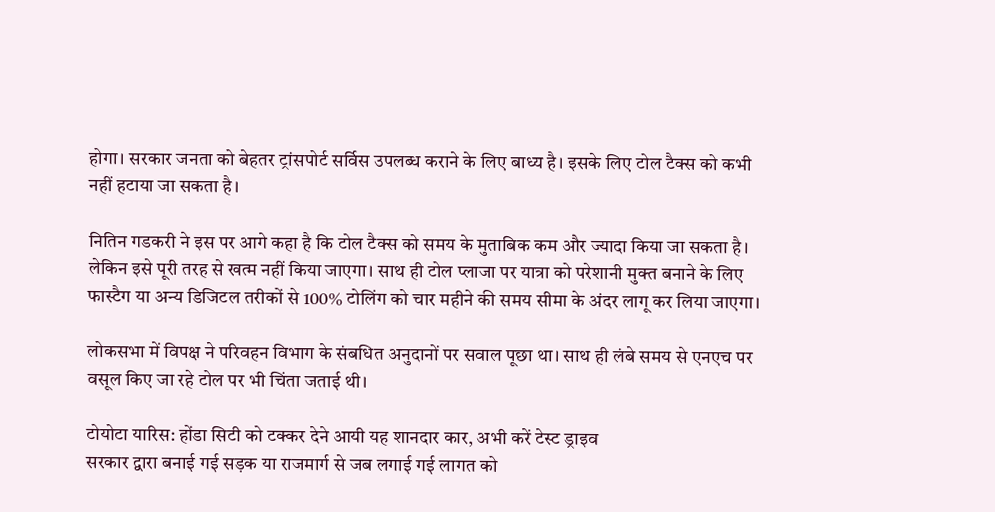होगा। सरकार जनता को बेहतर ट्रांसपोर्ट सर्विस उपलब्ध कराने के लिए बाध्य है। इसके लिए टोल टैक्स को कभी नहीं हटाया जा सकता है।

नितिन गडकरी ने इस पर आगे कहा है कि टोल टैक्स को समय के मुताबिक कम और ज्यादा किया जा सकता है। लेकिन इसे पूरी तरह से खत्म नहीं किया जाएगा। साथ ही टोल प्लाजा पर यात्रा को परेशानी मुक्त बनाने के लिए फास्टैग या अन्य डिजिटल तरीकों से 100% टोलिंग को चार महीने की समय सीमा के अंदर लागू कर लिया जाएगा।

लोकसभा में विपक्ष ने परिवहन विभाग के संबधित अनुदानों पर सवाल पूछा था। साथ ही लंबे समय से एनएच पर वसूल किए जा रहे टोल पर भी चिंता जताई थी।

टोयोटा यारिस: होंडा सिटी को टक्कर देने आयी यह शानदार कार, अभी करें टेस्ट ड्राइव
सरकार द्वारा बनाई गई सड़क या राजमार्ग से जब लगाई गई लागत को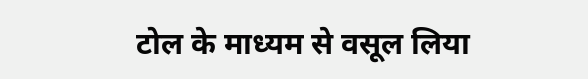टोल के माध्यम से वसूल लिया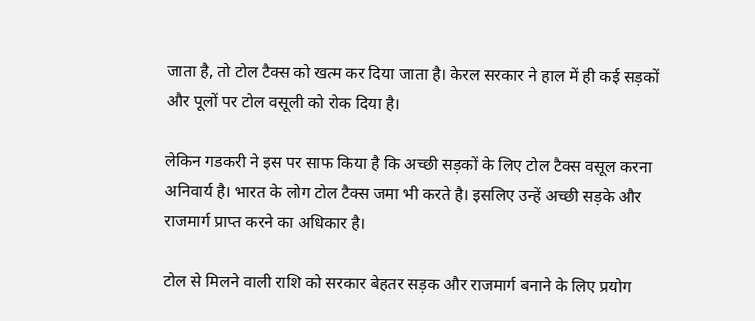जाता है, तो टोल टैक्स को खत्म कर दिया जाता है। केरल सरकार ने हाल में ही कई सड़कों और पूलों पर टोल वसूली को रोक दिया है।

लेकिन गडकरी ने इस पर साफ किया है कि अच्छी सड़कों के लिए टोल टैक्स वसूल करना अनिवार्य है। भारत के लोग टोल टैक्स जमा भी करते है। इसलिए उन्हें अच्छी सड़के और राजमार्ग प्राप्त करने का अधिकार है।

टोल से मिलने वाली राशि को सरकार बेहतर सड़क और राजमार्ग बनाने के लिए प्रयोग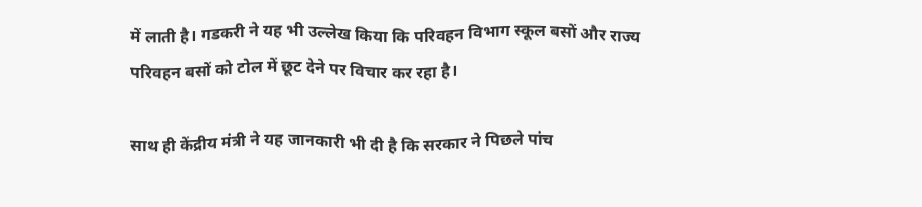में लाती है। गडकरी ने यह भी उल्लेख किया कि परिवहन विभाग स्कूल बसों और राज्य परिवहन बसों को टोल में छूट देने पर विचार कर रहा है।

साथ ही केंद्रीय मंत्री ने यह जानकारी भी दी है कि सरकार ने पिछले पांच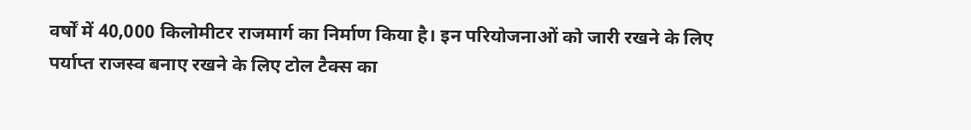वर्षों में 40,000 किलोमीटर राजमार्ग का निर्माण किया है। इन परियोजनाओं को जारी रखने के लिए पर्याप्त राजस्व बनाए रखने के लिए टोल टैक्स का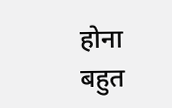होना बहुत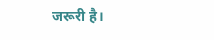जरूरी है।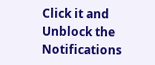Click it and Unblock the Notifications